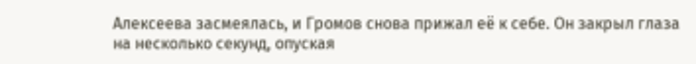Алексеева засмеялась, и Громов снова прижал её к себе. Он закрыл глаза на несколько секунд, опуская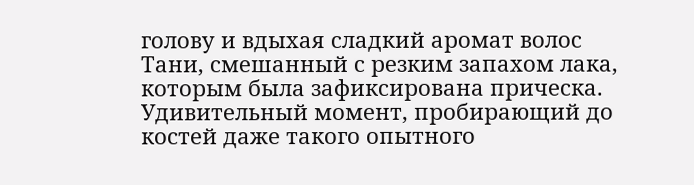голову и вдыхая сладкий аромат волос Тани, смешанный с резким запахом лака, которым была зафиксирована прическа. Удивительный момент, пробирающий до костей даже такого опытного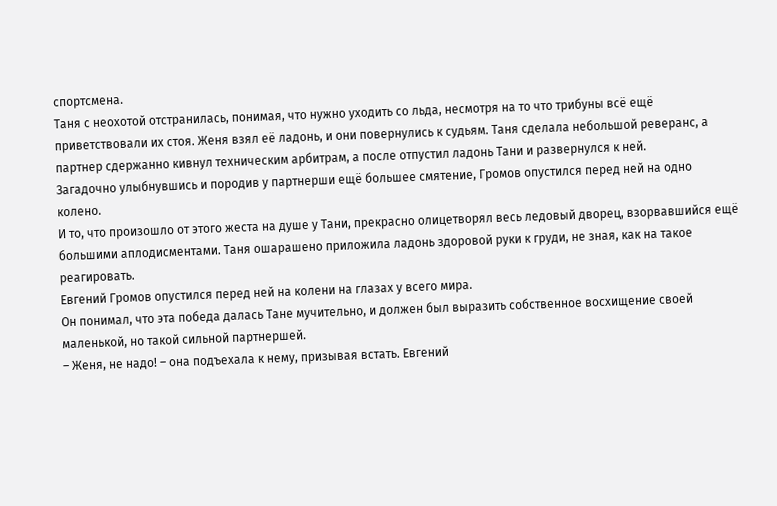спортсмена.
Таня с неохотой отстранилась, понимая, что нужно уходить со льда, несмотря на то что трибуны всё ещё приветствовали их стоя. Женя взял её ладонь, и они повернулись к судьям. Таня сделала небольшой реверанс, а партнер сдержанно кивнул техническим арбитрам, а после отпустил ладонь Тани и развернулся к ней.
Загадочно улыбнувшись и породив у партнерши ещё большее смятение, Громов опустился перед ней на одно колено.
И то, что произошло от этого жеста на душе у Тани, прекрасно олицетворял весь ледовый дворец, взорвавшийся ещё большими аплодисментами. Таня ошарашено приложила ладонь здоровой руки к груди, не зная, как на такое реагировать.
Евгений Громов опустился перед ней на колени на глазах у всего мира.
Он понимал, что эта победа далась Тане мучительно, и должен был выразить собственное восхищение своей маленькой, но такой сильной партнершей.
– Женя, не надо! – она подъехала к нему, призывая встать. Евгений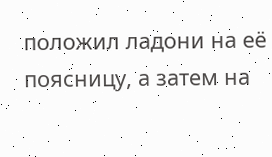положил ладони на её поясницу, а затем на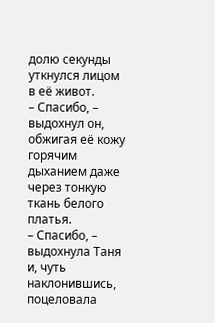долю секунды уткнулся лицом в её живот.
– Спасибо, – выдохнул он, обжигая её кожу горячим дыханием даже через тонкую ткань белого платья.
– Спасибо, – выдохнула Таня и, чуть наклонившись, поцеловала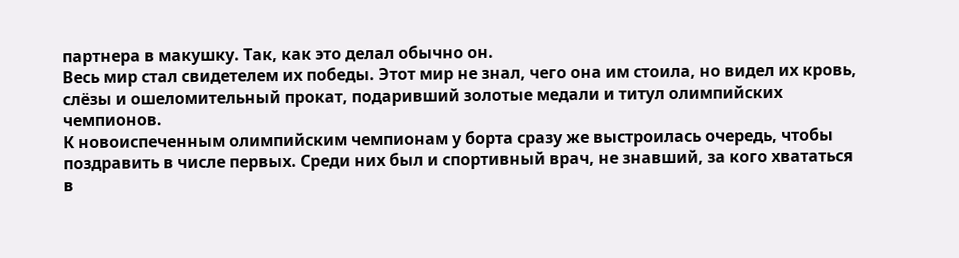партнера в макушку. Так, как это делал обычно он.
Весь мир стал свидетелем их победы. Этот мир не знал, чего она им стоила, но видел их кровь, слёзы и ошеломительный прокат, подаривший золотые медали и титул олимпийских чемпионов.
К новоиспеченным олимпийским чемпионам у борта сразу же выстроилась очередь, чтобы поздравить в числе первых. Среди них был и спортивный врач, не знавший, за кого хвататься в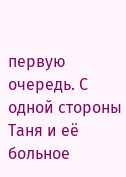первую очередь. С одной стороны Таня и её больное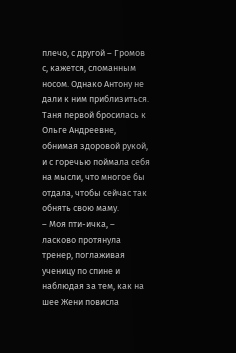плечо, с другой – Громов с, кажется, сломанным носом. Однако Антону не дали к ним приблизиться. Таня первой бросилась к Ольге Андреевне, обнимая здоровой рукой, и с горечью поймала себя на мысли, что многое бы отдала, чтобы сейчас так обнять свою маму.
– Моя пти-ичка, – ласково протянула тренер, поглаживая ученицу по спине и наблюдая за тем, как на шее Жени повисла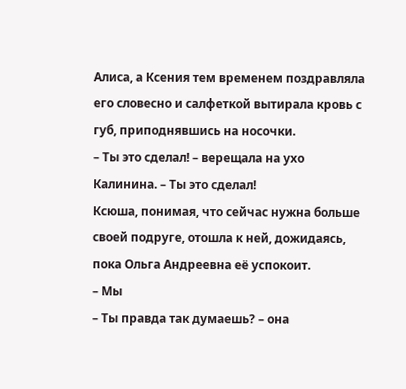Алиса, а Ксения тем временем поздравляла его словесно и салфеткой вытирала кровь с губ, приподнявшись на носочки.
– Ты это сделал! – верещала на ухо Калинина. – Ты это сделал!
Ксюша, понимая, что сейчас нужна больше своей подруге, отошла к ней, дожидаясь, пока Ольга Андреевна её успокоит.
– Мы
– Ты правда так думаешь? – она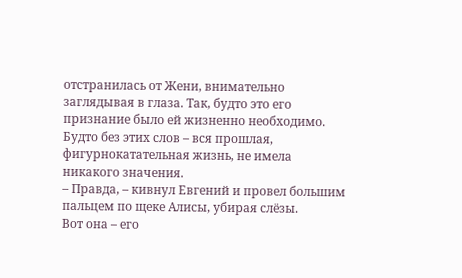отстранилась от Жени, внимательно заглядывая в глаза. Так, будто это его признание было ей жизненно необходимо. Будто без этих слов – вся прошлая, фигурнокатательная жизнь, не имела никакого значения.
– Правда, – кивнул Евгений и провел большим пальцем по щеке Алисы, убирая слёзы.
Вот она – его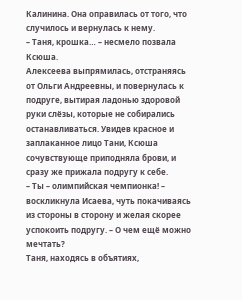Калинина. Она оправилась от того, что случилось и вернулась к нему.
– Таня, крошка… – несмело позвала Ксюша.
Алексеева выпрямилась, отстраняясь от Ольги Андреевны, и повернулась к подруге, вытирая ладонью здоровой руки слёзы, которые не собирались останавливаться. Увидев красное и заплаканное лицо Тани, Ксюша сочувствующе приподняла брови, и сразу же прижала подругу к себе.
– Ты – олимпийская чемпионка! – воскликнула Исаева, чуть покачиваясь из стороны в сторону и желая скорее успокоить подругу. – О чем ещё можно мечтать?
Таня, находясь в объятиях,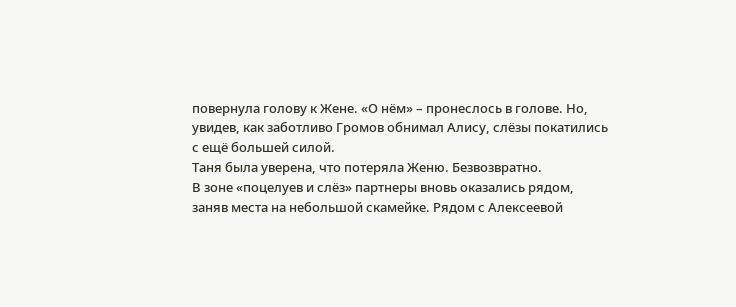повернула голову к Жене. «О нём» – пронеслось в голове. Но, увидев, как заботливо Громов обнимал Алису, слёзы покатились с ещё большей силой.
Таня была уверена, что потеряла Женю. Безвозвратно.
В зоне «поцелуев и слёз» партнеры вновь оказались рядом, заняв места на небольшой скамейке. Рядом с Алексеевой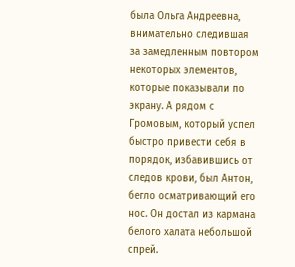была Ольга Андреевна, внимательно следившая за замедленным повтором некоторых элементов, которые показывали по экрану. А рядом с Громовым, который успел быстро привести себя в порядок, избавившись от следов крови, был Антон, бегло осматривающий его нос. Он достал из кармана белого халата небольшой спрей.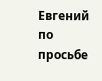Евгений по просьбе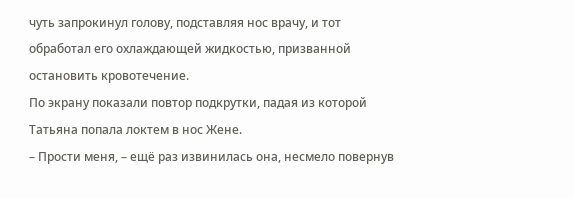чуть запрокинул голову, подставляя нос врачу, и тот обработал его охлаждающей жидкостью, призванной остановить кровотечение.
По экрану показали повтор подкрутки, падая из которой Татьяна попала локтем в нос Жене.
– Прости меня, – ещё раз извинилась она, несмело повернув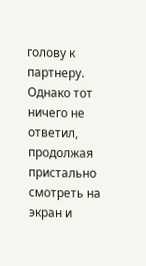голову к партнеру. Однако тот ничего не ответил, продолжая пристально смотреть на экран и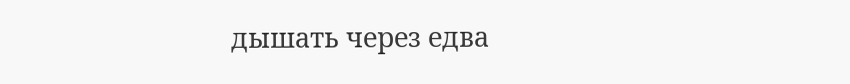дышать через едва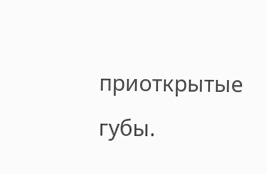приоткрытые губы.